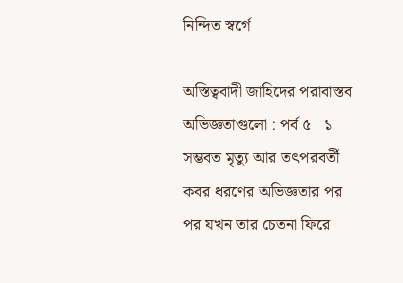নিন্দিত স্বর্গে

অস্তিত্ববাদী জাহিদের পরাবাস্তব অভিজ্ঞতাগুলো : পর্ব ৫   ১ সম্ভবত মৃত্যু আর তৎপরবর্তী কবর ধরণের অভিজ্ঞতার পর পর যখন তার চেতনা ফিরে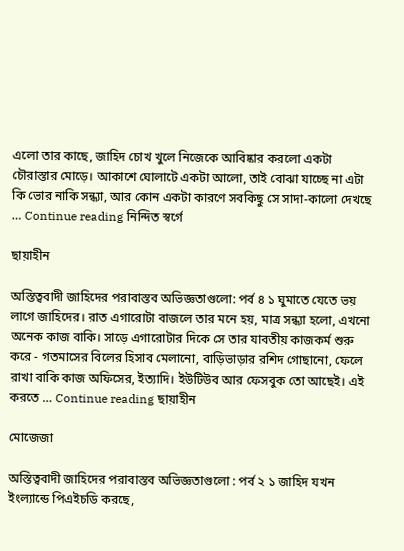এলো তার কাছে, জাহিদ চোখ খুলে নিজেকে আবিষ্কার করলো একটা চৌরাস্তার মোড়ে। আকাশে ঘোলাটে একটা আলো, তাই বোঝা যাচ্ছে না এটা কি ভোর নাকি সন্ধ্যা, আর কোন একটা কারণে সবকিছু সে সাদা-কালো দেখছে … Continue reading নিন্দিত স্বর্গে

ছায়াহীন

অস্তিত্ববাদী জাহিদের পরাবাস্তব অভিজ্ঞতাগুলো: পর্ব ৪ ১ ঘুমাতে যেতে ভয় লাগে জাহিদের। রাত এগারোটা বাজলে তার মনে হয়, মাত্র সন্ধ্যা হলো, এখনো অনেক কাজ বাকি। সাড়ে এগারোটার দিকে সে তার যাবতীয় কাজকর্ম শুরু করে - গতমাসের বিলের হিসাব মেলানো, বাড়িভাড়ার রশিদ গোছানো, ফেলে রাখা বাকি কাজ অফিসের, ইত্যাদি। ইউটিউব আর ফেসবুক তো আছেই। এই করতে … Continue reading ছায়াহীন

মোজেজা

অস্তিত্ববাদী জাহিদের পরাবাস্তব অভিজ্ঞতাগুলো : পর্ব ২ ১ জাহিদ যখন ইংল্যান্ডে পিএইচডি করছে,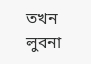তখন লুবনা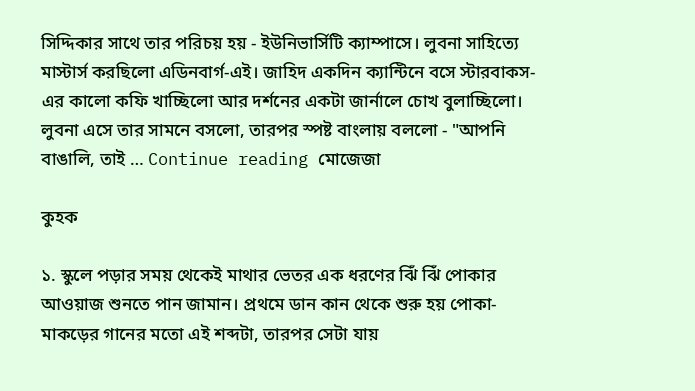সিদ্দিকার সাথে তার পরিচয় হয় - ইউনিভার্সিটি ক্যাম্পাসে। লুবনা সাহিত্যে মাস্টার্স করছিলো এডিনবার্গ-এই। জাহিদ একদিন ক্যান্টিনে বসে স্টারবাকস-এর কালো কফি খাচ্ছিলো আর দর্শনের একটা জার্নালে চোখ বুলাচ্ছিলো। লুবনা এসে তার সামনে বসলো, তারপর স্পষ্ট বাংলায় বললো - "আপনি বাঙালি, তাই … Continue reading মোজেজা

কুহক

১. স্কুলে পড়ার সময় থেকেই মাথার ভেতর এক ধরণের ঝিঁ ঝিঁ পোকার আওয়াজ শুনতে পান জামান। প্রথমে ডান কান থেকে শুরু হয় পোকা-মাকড়ের গানের মতো এই শব্দটা, তারপর সেটা যায়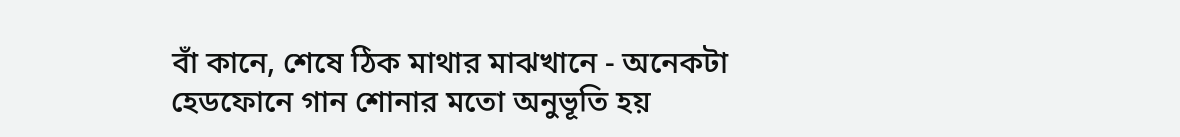বাঁ কানে, শেষে ঠিক মাথার মাঝখানে - অনেকটা হেডফোনে গান শোনার মতো অনুভূতি হয়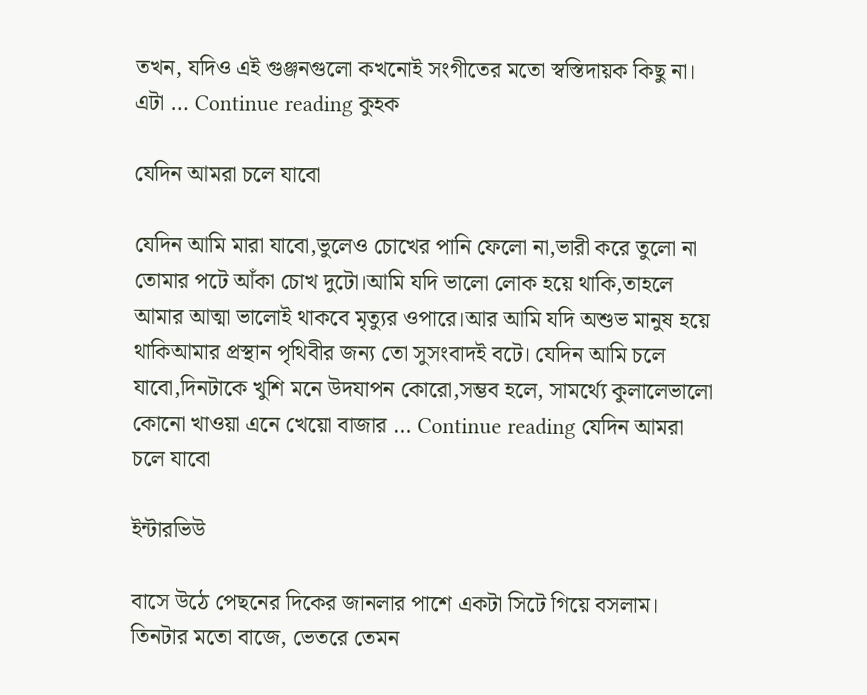তখন, যদিও এই গুঞ্জনগুলো কখনোই সংগীতের মতো স্বস্তিদায়ক কিছু না। এটা … Continue reading কুহক

যেদিন আমরা চলে যাবো

যেদিন আমি মারা যাবো,ভুলেও চোখের পানি ফেলো না,ভারী করে তুলো না তোমার পটে আঁকা চোখ দুটো।আমি যদি ভালো লোক হয়ে থাকি,তাহলে আমার আত্মা ভালোই থাকবে মৃত্যুর ওপারে।আর আমি যদি অশুভ মানুষ হয়ে থাকিআমার প্রস্থান পৃথিবীর জন্য তো সুসংবাদই বটে। যেদিন আমি চলে যাবো,দিনটাকে খুশি মনে উদযাপন কোরো,সম্ভব হলে, সামর্থ্যে কুলালেভালো কোনো খাওয়া এনে খেয়ো বাজার … Continue reading যেদিন আমরা চলে যাবো

ইন্টারভিউ

বাসে উঠে পেছনের দিকের জানলার পাশে একটা সিটে গিয়ে বসলাম। তিনটার মতো বাজে, ভেতরে তেমন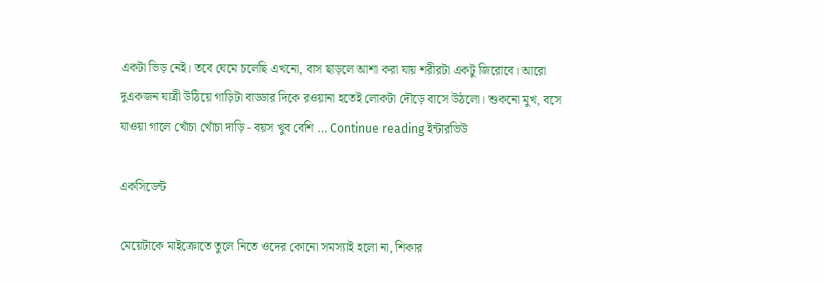একটা ভিড় নেই। তবে ঘেমে চলেছি এখনো, বাস ছাড়লে আশা করা যায় শরীরটা একটু জিরোবে। আরো দুএকজন যাত্রী উঠিয়ে গাড়িটা বাড্ডার দিকে রওয়ানা হতেই লোকটা দৌড়ে বাসে উঠলো। শুকনো মুখ, বসে যাওয়া গালে খোঁচা খোঁচা দাড়ি - বয়স খুব বেশি … Continue reading ইন্টারভিউ

একসিডেন্ট

মেয়েটাকে মাইক্রোতে তুলে নিতে ওদের কোনো সমস্যাই হলো না, শিকার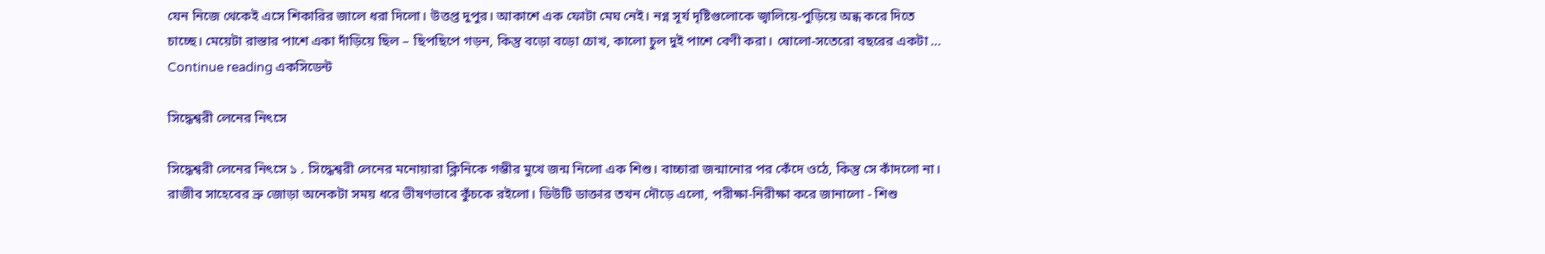যেন নিজে থেকেই এসে শিকারির জালে ধরা দিলো। উত্তপ্ত দুপুর। আকাশে এক ফোটা মেঘ নেই। নগ্ন সূর্য দৃষ্টিগুলোকে জ্বালিয়ে-পুড়িয়ে অন্ধ করে দিতে চাচ্ছে। মেয়েটা রাস্তার পাশে একা দাঁড়িয়ে ছিল – ছিপছিপে গড়ন, কিন্তু বড়ো বড়ো চোখ, কালো চুল দুই পাশে বেণী করা। ষোলো-সতেরো বছরের একটা … Continue reading একসিডেন্ট

সিদ্ধেশ্বরী লেনের নিৎসে

সিদ্ধেশ্বরী লেনের নিৎসে ১ . সিদ্ধেশ্বরী লেনের মনোয়ারা ক্লিনিকে গম্ভীর মুখে জন্ম নিলো এক শিশু। বাচ্চারা জন্মানোর পর কেঁদে ওঠে, কিন্তু সে কাঁদলো না। রাজীব সাহেবের ভ্রু জোড়া অনেকটা সময় ধরে ভীষণভাবে কুঁচকে রইলো। ডিউটি ডাক্তার তখন দৌড়ে এলো, পরীক্ষা-নিরীক্ষা করে জানালো - শিশু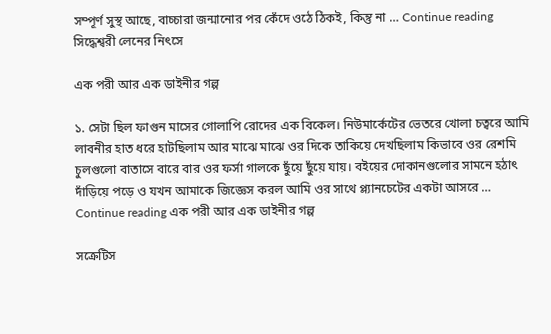সম্পূর্ণ সুস্থ আছে, বাচ্চারা জন্মানোর পর কেঁদে ওঠে ঠিকই, কিন্তু না … Continue reading সিদ্ধেশ্বরী লেনের নিৎসে

এক পরী আর এক ডাইনীর গল্প

১. সেটা ছিল ফাগুন মাসের গোলাপি রোদের এক বিকেল। নিউমার্কেটের ভেতরে খোলা চত্বরে আমি লাবনীর হাত ধরে হাটছিলাম আর মাঝে মাঝে ওর দিকে তাকিয়ে দেখছিলাম কিভাবে ওর রেশমি চুলগুলো বাতাসে বারে বার ওর ফর্সা গালকে ছুঁয়ে ছুঁয়ে যায়। বইয়ের দোকানগুলোর সামনে হঠাৎ দাঁড়িয়ে পড়ে ও যখন আমাকে জিজ্ঞেস করল আমি ওর সাথে প্ল্যানচেটের একটা আসরে … Continue reading এক পরী আর এক ডাইনীর গল্প

সক্রেটিস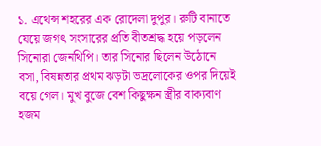১. এথেন্স শহরের এক রোদেলা দুপুর। রুটি বানাতে যেয়ে জগৎ সংসারের প্রতি বীতশ্রদ্ধ হয়ে পড়লেন সিনোরা জেনথিপি। তার সিনোর ছিলেন উঠোনে বসা, বিষন্নতার প্রথম ঝড়টা ভদ্রলোকের ওপর দিয়েই বয়ে গেল। মুখ বুজে বেশ কিছুক্ষন স্ত্রীর বাক্যবাণ হজম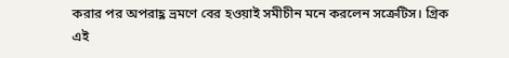করার পর অপরাহ্ণ ভ্রমণে বের হওয়াই সমীচীন মনে করলেন সক্রেটিস। গ্রিক এই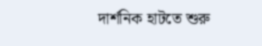দার্শনিক হাটতে শুরু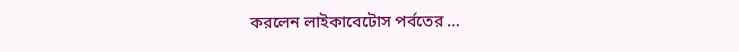করলেন লাইকাবেটোস পর্বতের …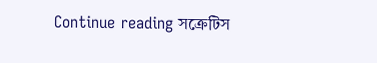Continue reading সক্রেটিস